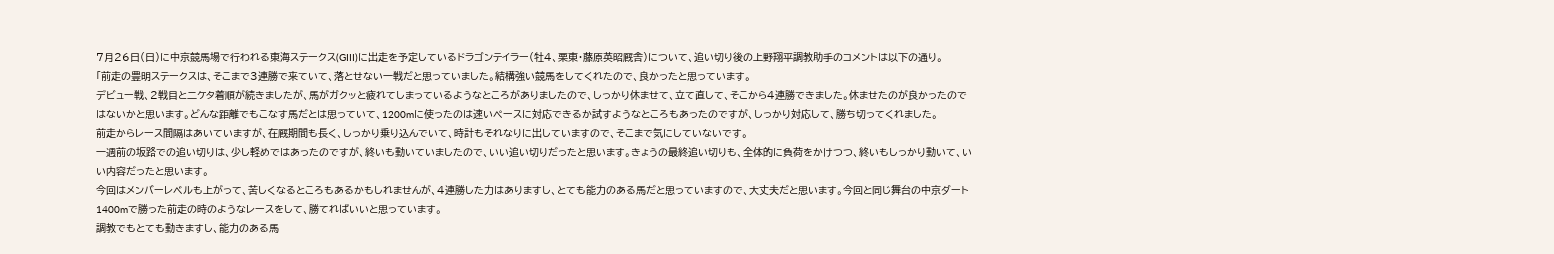7月26日(日)に中京競馬場で行われる東海ステークス(GIII)に出走を予定しているドラゴンテイラー(牡4、栗東・藤原英昭厩舎)について、追い切り後の上野翔平調教助手のコメントは以下の通り。
「前走の豊明ステークスは、そこまで3連勝で来ていて、落とせない一戦だと思っていました。結構強い競馬をしてくれたので、良かったと思っています。
デビュー戦、2戦目と二ケタ着順が続きましたが、馬がガクッと疲れてしまっているようなところがありましたので、しっかり休ませて、立て直して、そこから4連勝できました。休ませたのが良かったのではないかと思います。どんな距離でもこなす馬だとは思っていて、1200mに使ったのは速いペースに対応できるか試すようなところもあったのですが、しっかり対応して、勝ち切ってくれました。
前走からレース間隔はあいていますが、在厩期間も長く、しっかり乗り込んでいて、時計もそれなりに出していますので、そこまで気にしていないです。
一週前の坂路での追い切りは、少し軽めではあったのですが、終いも動いていましたので、いい追い切りだったと思います。きょうの最終追い切りも、全体的に負荷をかけつつ、終いもしっかり動いて、いい内容だったと思います。
今回はメンバーレベルも上がって、苦しくなるところもあるかもしれませんが、4連勝した力はありますし、とても能力のある馬だと思っていますので、大丈夫だと思います。今回と同じ舞台の中京ダート1400mで勝った前走の時のようなレースをして、勝てればいいと思っています。
調教でもとても動きますし、能力のある馬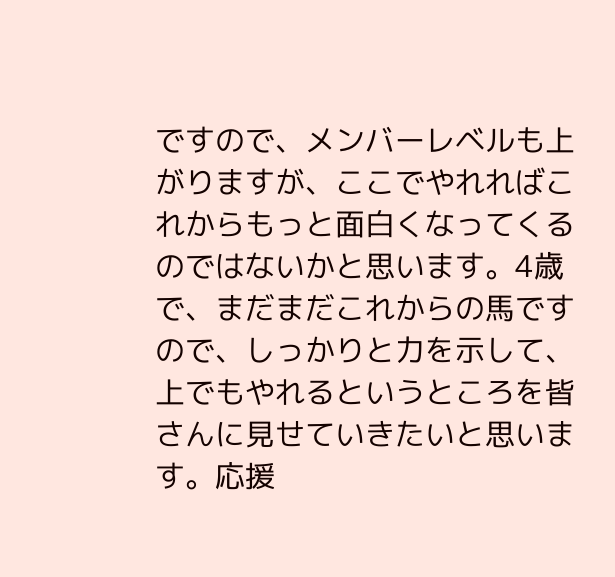ですので、メンバーレベルも上がりますが、ここでやれればこれからもっと面白くなってくるのではないかと思います。4歳で、まだまだこれからの馬ですので、しっかりと力を示して、上でもやれるというところを皆さんに見せていきたいと思います。応援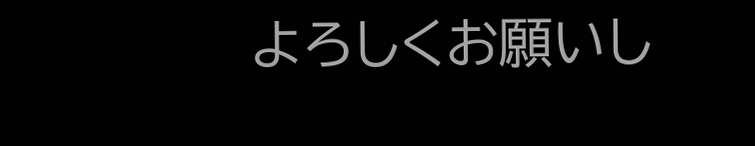よろしくお願いし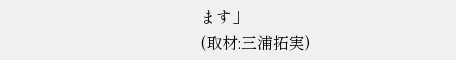ます」
(取材:三浦拓実)